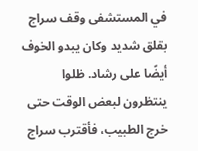في المستشفى وقف سراج بقلق شديد وكان يبدو الخوف أيضًا على رشاد. ظلوا ينتظرون لبعض الوقت حتى خرج الطبيب، فأقترب سراج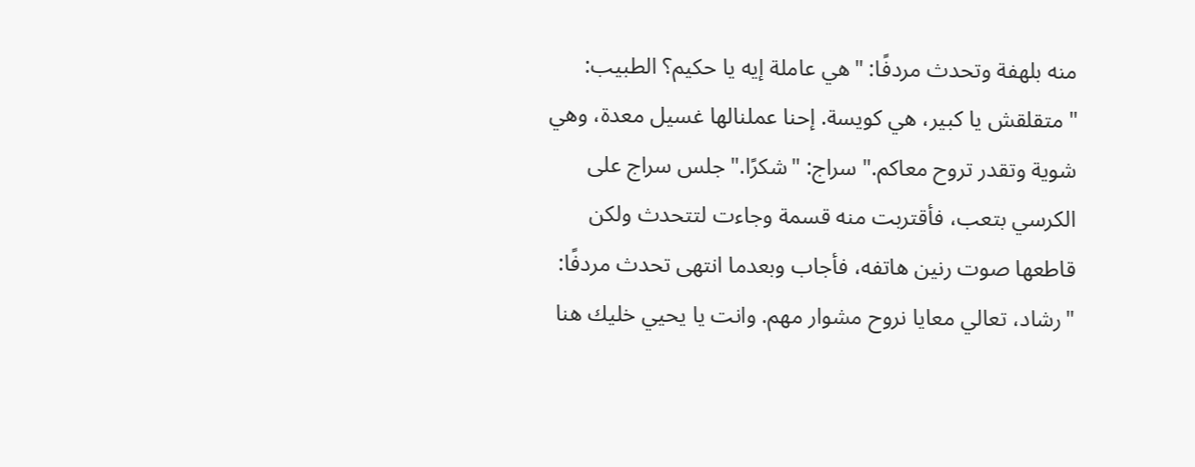منه بلهفة وتحدث مردفًا: "هي عاملة إيه يا حكيم؟ الطبيب: "متقلقش يا كبير، هي كويسة. إحنا عملنالها غسيل معدة، وهي شوية وتقدر تروح معاكم." سراج: "شكرًا." جلس سراج على الكرسي بتعب، فأقتربت منه قسمة وجاءت لتتحدث ولكن قاطعها صوت رنين هاتفه، فأجاب وبعدما انتهى تحدث مردفًا:
"رشاد، تعالي معايا نروح مشوار مهم. وانت يا يحيي خليك هنا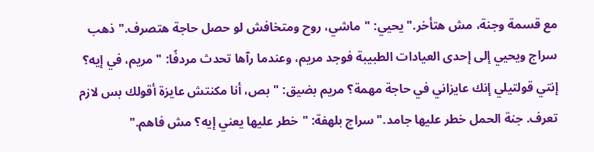مع قسمة وجنة، مش هتأخر." يحيي: "ماشي، روح ومتخافش لو حصل حاجة هتصرف." ذهب سراج ويحيي إلى إحدى العيادات الطبيبة فوجد مريم، وعندما رآها تحدث مردفًا: "مريم، في إيه؟ إنتي قولتيلي إنك عايزاني في حاجة مهمة؟ مريم بضيق: "بص، أنا مكنتش عايزة أقولك بس لازم تعرف. جنة الحمل خطر عليها جامد." سراج بلهفة: "خطر عليها يعني إيه؟ مش فاهم."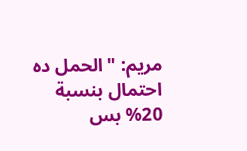مريم: "الحمل ده احتمال بنسبة 20% بس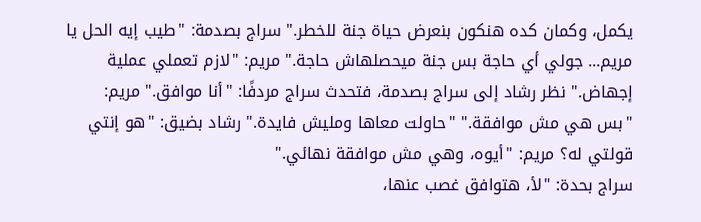يكمل، وكمان كده هنكون بنعرض حياة جنة للخطر." سراج بصدمة: "طيب إيه الحل يا مريم... جولي أي حاجة بس جنة ميحصلهاش حاجة." مريم: "لازم تعملي عملية إجهاض." نظر رشاد إلى سراج بصدمة، فتحدث سراج مردفًا: "أنا موافق." مريم: "بس هي مش موافقة." "حاولت معاها ومليش فايدة." رشاد بضيق: "هو إنتي قولتي له؟ مريم: "أيوه، وهي مش موافقة نهائي."
سراج بحدة: "لأ، هتوافق غصب عنها،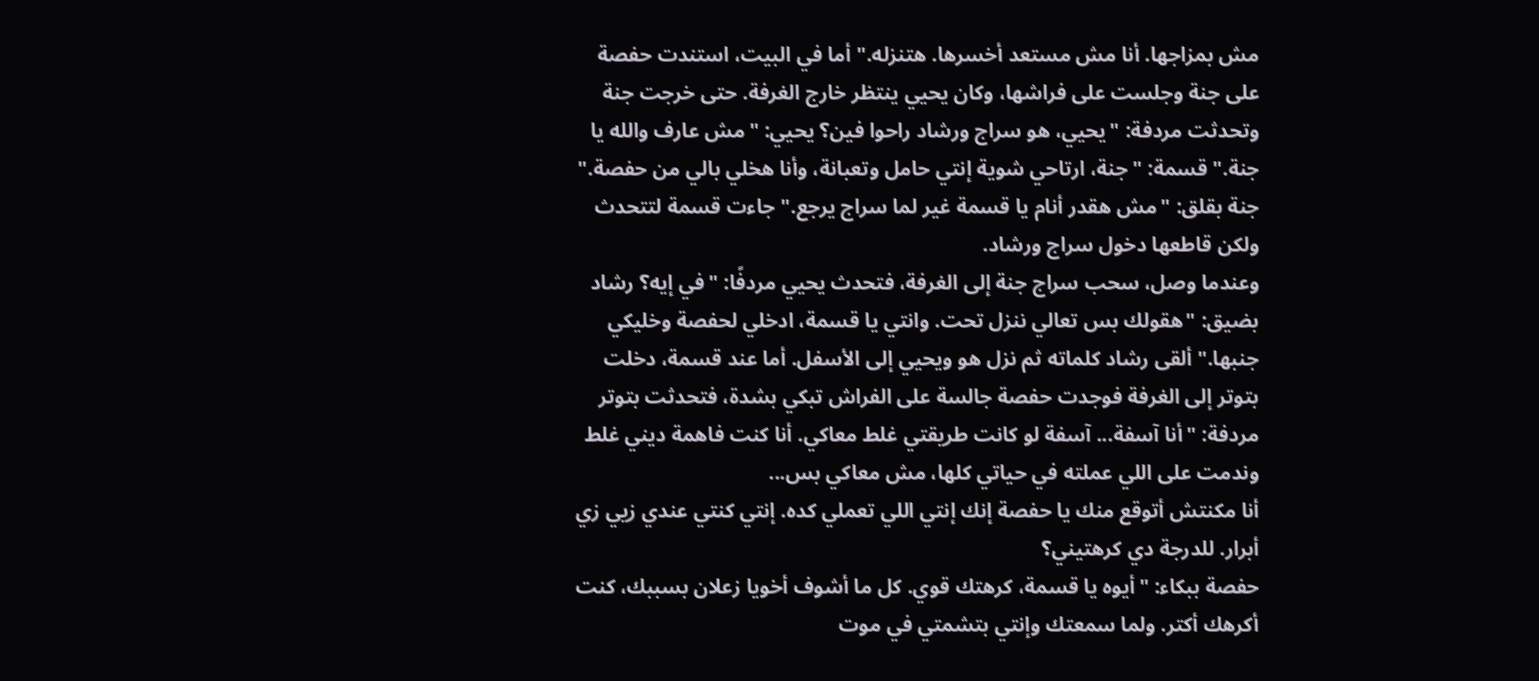مش بمزاجها. أنا مش مستعد أخسرها. هتنزله." أما في البيت، استندت حفصة على جنة وجلست على فراشها، وكان يحيي ينتظر خارج الغرفة. حتى خرجت جنة وتحدثت مردفة: "يحيي، هو سراج ورشاد راحوا فين؟ يحيي: "مش عارف والله يا جنة." قسمة: "جنة، ارتاحي شوية إنتي حامل وتعبانة، وأنا هخلي بالي من حفصة." جنة بقلق: "مش هقدر أنام يا قسمة غير لما سراج يرجع." جاءت قسمة لتتحدث ولكن قاطعها دخول سراج ورشاد.
وعندما وصل، سحب سراج جنة إلى الغرفة، فتحدث يحيي مردفًا: "في إيه؟ رشاد بضيق: "هقولك بس تعالي ننزل تحت. وانتي يا قسمة، ادخلي لحفصة وخليكي جنبها." ألقى رشاد كلماته ثم نزل هو ويحيي إلى الأسفل. أما عند قسمة، دخلت بتوتر إلى الغرفة فوجدت حفصة جالسة على الفراش تبكي بشدة، فتحدثت بتوتر مردفة: "أنا آسفة... آسفة لو كانت طريقتي غلط معاكي. أنا كنت فاهمة ديني غلط وندمت على اللي عملته في حياتي كلها، مش معاكي بس...
أنا مكنتش أتوقع منك يا حفصة إنك إنتي اللي تعملي كده. إنتي كنتي عندي زيي زي أبرار. للدرجة دي كرهتيني؟
حفصة ببكاء: "أيوه يا قسمة، كرهتك قوي. كل ما أشوف أخويا زعلان بسببك، كنت أكرهك أكتر. ولما سمعتك وإنتي بتشمتي في موت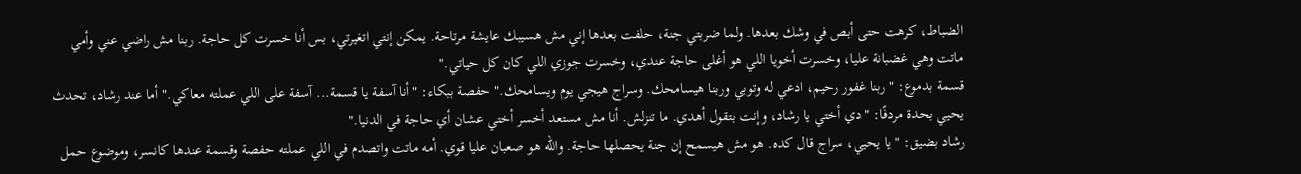الضباط، كرهت حتى أبص في وشك بعدها. ولما ضربتي جنة، حلفت بعدها إني مش هسيبك عايشة مرتاحة. يمكن إنتي اتغيرتي، بس أنا خسرت كل حاجة. ربنا مش راضي عني وأمي ماتت وهي غضبانة عليا، وخسرت أخويا اللي هو أغلى حاجة عندي، وخسرت جوزي اللي كان كل حياتي."
قسمة بدموع: "ربنا غفور رحيم، ادعي له وتوبي وربنا هيسامحك. وسراج هيجي يوم ويسامحك." حفصة ببكاء: "أنا آسفة يا قسمة... آسفة على اللي عملته معاكي." أما عند رشاد، تحدث يحيي بحدة مردفًا: "دي أختي يا رشاد، وإنت بتقول أهدي. ما تنزلش. أنا مش مستعد أخسر أختي عشان أي حاجة في الدنيا."
رشاد بضيق: "يا يحيي، سراج قال كده. هو مش هيسمح إن جنة يحصلها حاجة. والله هو صعبان عليا قوي. أمه ماتت واتصدم في اللي عملته حفصة وقسمة عندها كانسر، وموضوع حمل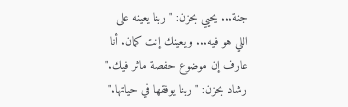جنة... يحيي بحزن: "ربنا يعينه على اللي هو فيه... ويعينك إنت كمان. أنا عارف إن موضوع حفصة ماثر فيك." رشاد بحزن: "ربنا يوفقها في حياتها."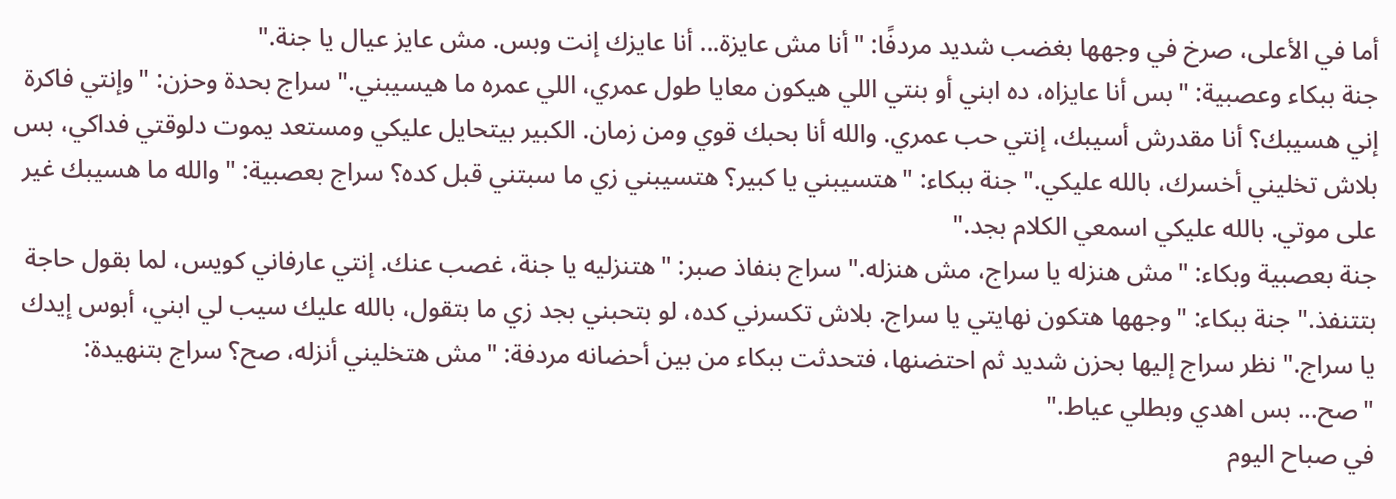أما في الأعلى، صرخ في وجهها بغضب شديد مردفًا: "أنا مش عايزة... أنا عايزك إنت وبس. مش عايز عيال يا جنة."
جنة ببكاء وعصبية: "بس أنا عايزاه، ده ابني أو بنتي اللي هيكون معايا طول عمري، اللي عمره ما هيسيبني." سراج بحدة وحزن: "وإنتي فاكرة إني هسيبك؟ أنا مقدرش أسيبك، إنتي حب عمري. والله أنا بحبك قوي ومن زمان. الكبير بيتحايل عليكي ومستعد يموت دلوقتي فداكي، بس بلاش تخليني أخسرك، بالله عليكي." جنة ببكاء: "هتسيبني يا كبير؟ هتسيبني زي ما سبتني قبل كده؟ سراج بعصبية: "والله ما هسيبك غير على موتي. بالله عليكي اسمعي الكلام بجد."
جنة بعصبية وبكاء: "مش هنزله يا سراج، مش هنزله." سراج بنفاذ صبر: "هتنزليه يا جنة، غصب عنك. إنتي عارفاني كويس، لما بقول حاجة بتتنفذ." جنة ببكاء: "وجهها هتكون نهايتي يا سراج. بلاش تكسرني كده، لو بتحبني بجد زي ما بتقول، بالله عليك سيب لي ابني، أبوس إيدك يا سراج." نظر سراج إليها بحزن شديد ثم احتضنها، فتحدثت ببكاء من بين أحضانه مردفة: "مش هتخليني أنزله، صح؟ سراج بتنهيدة: "صح... بس اهدي وبطلي عياط."
في صباح اليوم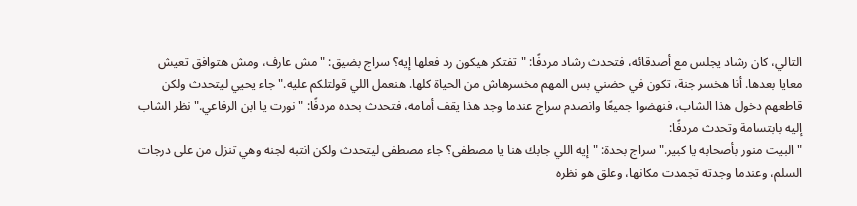التالي، كان رشاد يجلس مع أصدقائه، فتحدث رشاد مردفًا: "تفتكر هيكون رد فعلها إيه؟ سراج بضيق: "مش عارف، ومش هتوافق تعيش معايا بعدها. أنا هخسر جنة، تكون في حضني بس المهم مخسرهاش من الحياة كلها. هنعمل اللي قولتلكم عليه." جاء يحيي ليتحدث ولكن قاطعهم دخول هذا الشاب، فنهضوا جميعًا وانصدم سراج عندما وجد هذا يقف أمامه، فتحدث بحده مردفًا: "نورت يا ابن الرفاعي." نظر الشاب إليه بابتسامة وتحدث مردفًا:
"البيت منور بأصحابه يا كبير." سراج بحدة: "إيه اللي جابك هنا يا مصطفى؟ جاء مصطفى ليتحدث ولكن انتبه لجنه وهي تنزل من على درجات السلم، وعندما وجدته تجمدت مكانها، وعلق هو نظره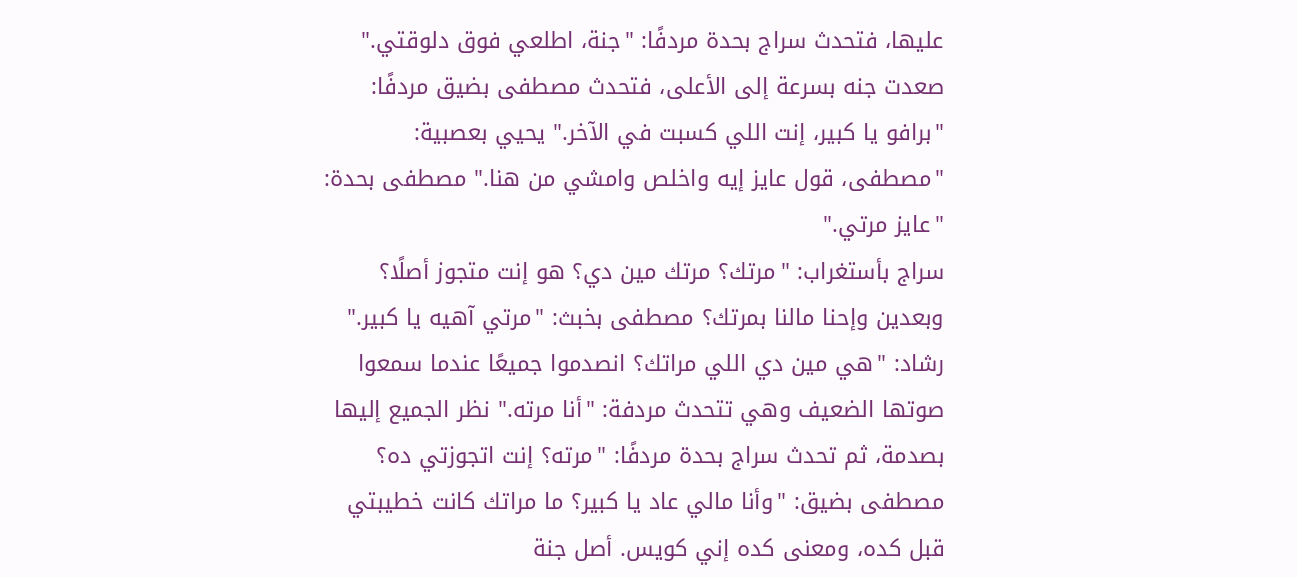عليها، فتحدث سراج بحدة مردفًا: "جنة، اطلعي فوق دلوقتي." صعدت جنه بسرعة إلى الأعلى، فتحدث مصطفى بضيق مردفًا: "برافو يا كبير، إنت اللي كسبت في الآخر." يحيي بعصبية: "مصطفى، قول عايز إيه واخلص وامشي من هنا." مصطفى بحدة: "عايز مرتي."
سراج بأستغراب: "مرتك؟ مرتك مين دي؟ هو إنت متجوز أصلًا؟ وبعدين وإحنا مالنا بمرتك؟ مصطفى بخبث: "مرتي آهيه يا كبير." رشاد: "هي مين دي اللي مراتك؟ انصدموا جميعًا عندما سمعوا صوتها الضعيف وهي تتحدث مردفة: "أنا مرته." نظر الجميع إليها بصدمة، ثم تحدث سراج بحدة مردفًا: "مرته؟ إنت اتجوزتي ده؟ مصطفى بضيق: "وأنا مالي عاد يا كبير؟ ما مراتك كانت خطيبتي قبل كده، ومعنى كده إني كويس. أصل جنة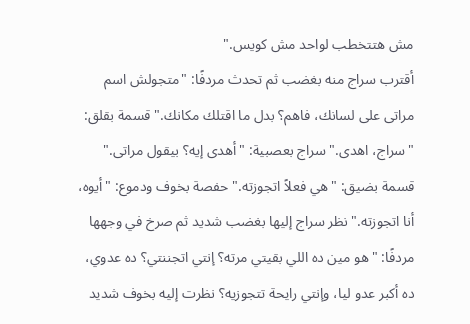مش هتتخطب لواحد مش كويس."
أقترب سراج منه بغضب ثم تحدث مردفًا: "متجولش اسم مراتى على لسانك، فاهم؟ بدل ما اقتلك مكانك." قسمة بقلق: "سراج، اهدى." سراج بعصبية: "أهدى إيه؟ بيقول مراتى." قسمة بضيق: "هي فعلاً اتجوزته." حفصة بخوف ودموع: "أيوه، أنا اتجوزته." نظر سراج إليها بغضب شديد ثم صرخ في وجهها مردفًا: "هو مين ده اللي بقيتي مرته؟ إنتي اتجننتي؟ ده عدوي، ده أكبر عدو ليا، وإنتي رايحة تتجوزيه؟ نظرت إليه بخوف شديد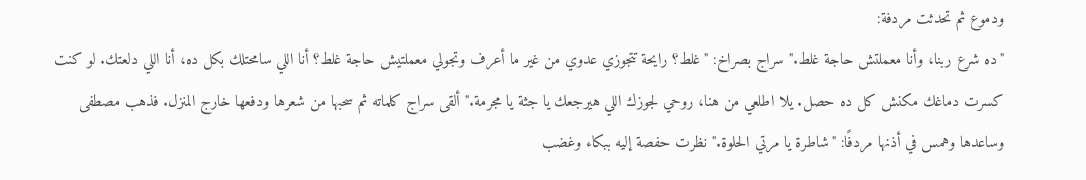ودموع ثم تحدثت مردفة:
"ده شرع ربنا، وأنا معملتش حاجة غلط." سراج بصراخ: "غلط؟ رايحة تتجوزي عدوي من غير ما أعرف وتجولي معملتيش حاجة غلط؟ أنا اللي سامحتلك بكل ده، أنا اللي دلعتك. لو كنت كسرت دماغك مكنش كل ده حصل. يلا اطلعي من هنا، روحي لجوزك اللي هيرجعك يا جثة يا مجرمة." ألقى سراج كلماته ثم سحبها من شعرها ودفعها خارج المنزل. فذهب مصطفى وساعدها وهمس في أذنها مردفًا: "شاطرة يا مرتي الحلوة." نظرت حفصة إليه ببكاء وغضب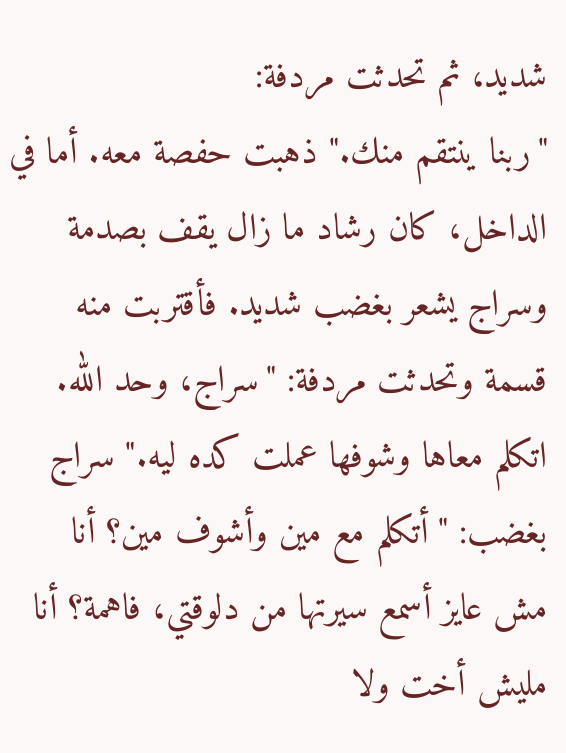شديد، ثم تحدثت مردفة:
"ربنا ينتقم منك." ذهبت حفصة معه. أما في الداخل، كان رشاد ما زال يقف بصدمة وسراج يشعر بغضب شديد. فأقتربت منه قسمة وتحدثت مردفة: "سراج، وحد الله. اتكلم معاها وشوفها عملت كده ليه." سراج بغضب: "أتكلم مع مين وأشوف مين؟ أنا مش عايز أسمع سيرتها من دلوقتي، فاهمة؟ أنا مليش أخت ولا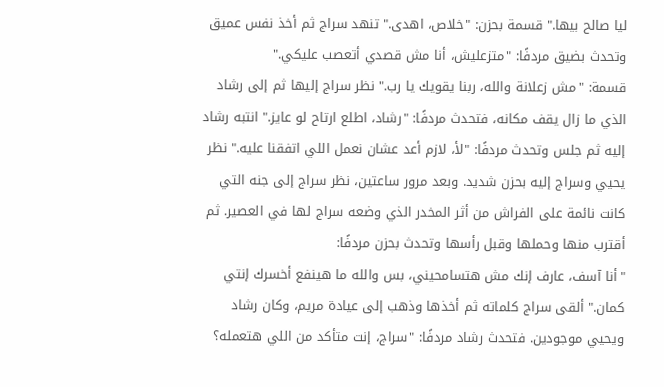ليا صالح بيها." قسمة بحزن: "خلاص، اهدى." تنهد سراج ثم أخذ نفس عميق وتحدث بضيق مردفًا: "متزعليش، أنا مش قصدي أتعصب عليكي."
قسمة: "مش زعلانة والله، ربنا يقويك يا رب." نظر سراج إليها ثم إلى رشاد الذي ما زال يقف مكانه، فتحدث مردفًا: "رشاد، اطلع ارتاح لو عايز." انتبه رشاد إليه ثم جلس وتحدث مردفًا: "لأ، لازم أعد عشان نعمل اللي اتفقنا عليه." نظر يحيي وسراج إليه بحزن شديد. وبعد مرور ساعتين، نظر سراج إلى جنه التي كانت نائمة على الفراش من أثر المخدر الذي وضعه سراج لها في العصير. ثم أقترب منها وحملها وقبل رأسها وتحدث بحزن مردفًا:
"أنا آسف، عارف إنك مش هتسامحيني، بس والله ما هينفع أخسرك إنتي كمان." ألقى سراج كلماته ثم أخذها وذهب إلى عيادة مريم، وكان رشاد ويحيي موجودين. فتحدث رشاد مردفًا: "سراج، إنت متأكد من اللي هتعمله؟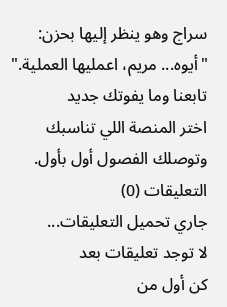سراج وهو ينظر إليها بحزن: "أيوه... مريم، اعمليها العملية."
تابعنا وما يفوتك جديد
اختر المنصة اللي تناسبك وتوصلك الفصول أول بأول.
التعليقات (0)
جاري تحميل التعليقات...
لا توجد تعليقات بعد
كن أول من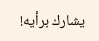يشارك برأيه!